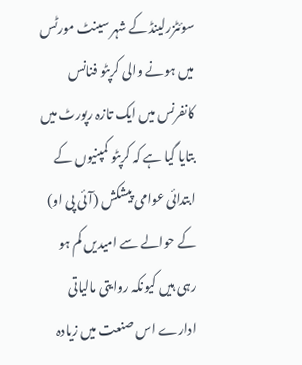سوئٹزرلینڈ کے شہر سینٹ مورٹس میں ہونے والی کرپٹو فنانس کانفرنس میں ایک تازہ رپورٹ میں بتایا گیا ہے کہ کرپٹو کمپنیوں کے ابتدائی عوامی پیشکش (آئی پی او) کے حوالے سے امیدیں کم ہو رہی ہیں کیونکہ روایتی مالیاتی ادارے اس صنعت میں زیادہ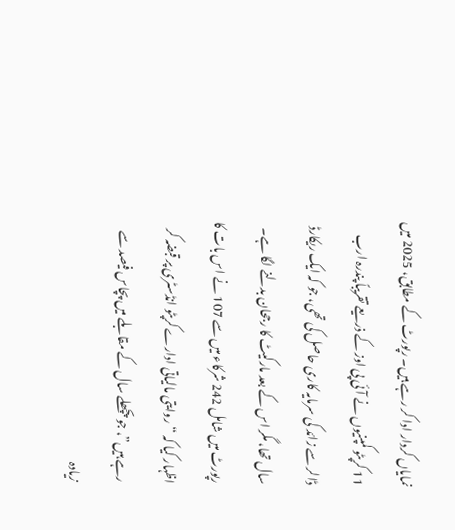نمایاں کردار ادا کر رہے ہیں۔ رپورٹ کے مطابق، 2025 میں 11 کرپٹو کمپنیوں نے آئی پی اوز کے ذریعے تقریباً پندرہ ارب ڈالر سے زائد کی سرمایہ کاری حاصل کی تھی، جو کہ ایک ریکارڈ سال تھا، مگر اس کے بعد مارکیٹ کا رجحان بدلنے لگا ہے۔
رپورٹ میں شامل 242 شرکاء میں سے 107 نے اس بات کا اظہار کیا کہ “روایتی مالیاتی ادارے کرپٹو انڈسٹری پر قبضہ کر رہے ہیں”، جو پچھلے سال کے مقابلے میں پچاس فیصد سے زیادہ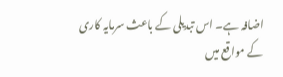اضافہ ہے۔ اس تبدیلی کے باعث سرمایہ کاری کے مواقع میں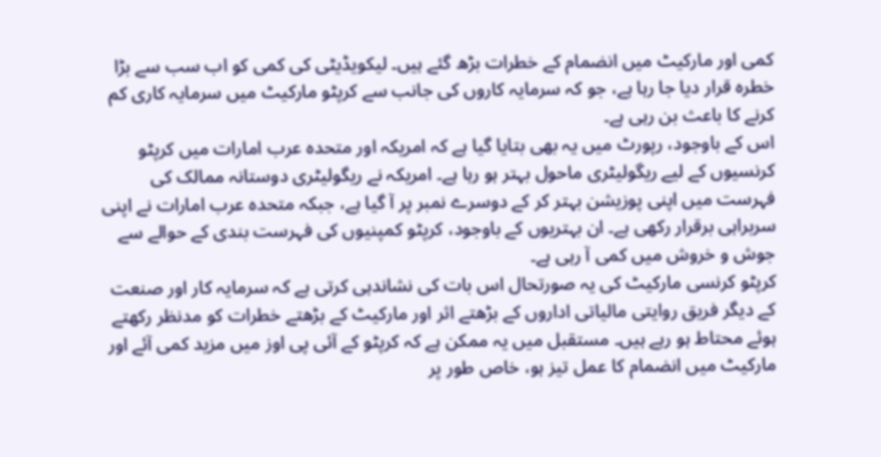کمی اور مارکیٹ میں انضمام کے خطرات بڑھ گئے ہیں۔ لیکویڈیٹی کی کمی کو اب سب سے بڑا خطرہ قرار دیا جا رہا ہے، جو کہ سرمایہ کاروں کی جانب سے کرپٹو مارکیٹ میں سرمایہ کاری کم کرنے کا باعث بن رہی ہے۔
اس کے باوجود، رپورٹ میں یہ بھی بتایا گیا ہے کہ امریکہ اور متحدہ عرب امارات میں کرپٹو کرنسیوں کے لیے ریگولیٹری ماحول بہتر ہو رہا ہے۔ امریکہ نے ریگولیٹری دوستانہ ممالک کی فہرست میں اپنی پوزیشن بہتر کر کے دوسرے نمبر پر آ گیا ہے، جبکہ متحدہ عرب امارات نے اپنی سربراہی برقرار رکھی ہے۔ ان بہتریوں کے باوجود، کرپٹو کمپنیوں کی فہرست بندی کے حوالے سے جوش و خروش میں کمی آ رہی ہے۔
کرپٹو کرنسی مارکیٹ کی یہ صورتحال اس بات کی نشاندہی کرتی ہے کہ سرمایہ کار اور صنعت کے دیگر فریق روایتی مالیاتی اداروں کے بڑھتے اثر اور مارکیٹ کے بڑھتے خطرات کو مدنظر رکھتے ہوئے محتاط ہو رہے ہیں۔ مستقبل میں یہ ممکن ہے کہ کرپٹو کے آئی پی اوز میں مزید کمی آئے اور مارکیٹ میں انضمام کا عمل تیز ہو، خاص طور پر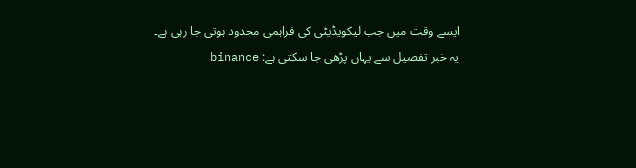ایسے وقت میں جب لیکویڈیٹی کی فراہمی محدود ہوتی جا رہی ہے۔
یہ خبر تفصیل سے یہاں پڑھی جا سکتی ہے: binance